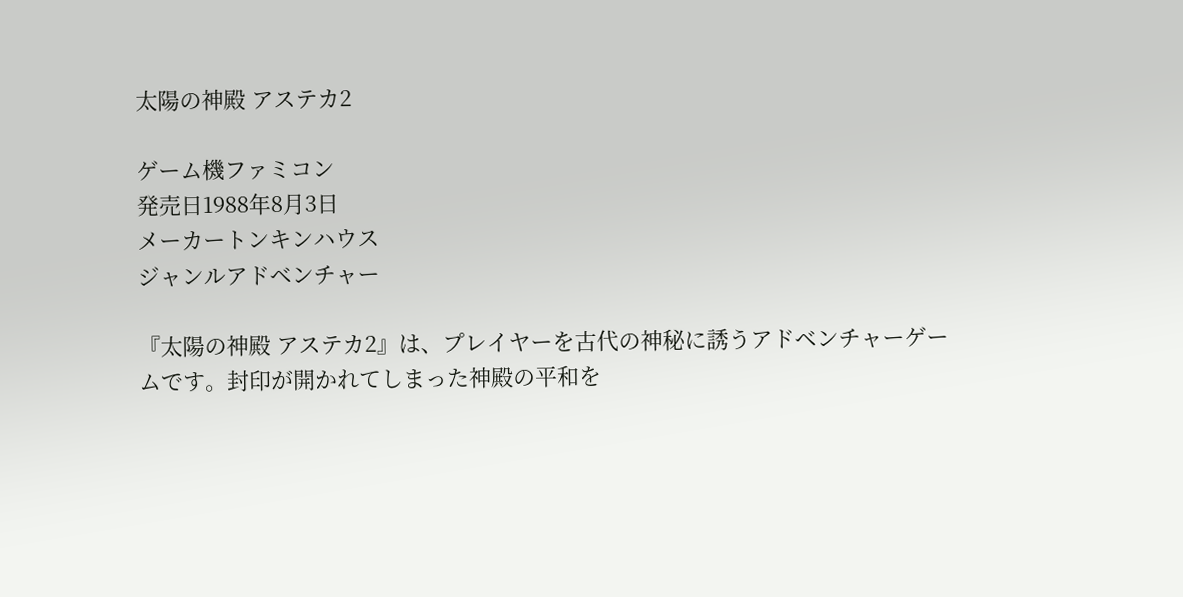太陽の神殿 アステカ2

ゲーム機ファミコン
発売日1988年8月3日
メーカートンキンハウス
ジャンルアドベンチャー

『太陽の神殿 アステカ2』は、プレイヤーを古代の神秘に誘うアドベンチャーゲームです。封印が開かれてしまった神殿の平和を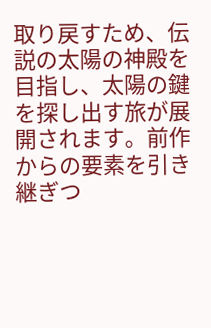取り戻すため、伝説の太陽の神殿を目指し、太陽の鍵を探し出す旅が展開されます。前作からの要素を引き継ぎつ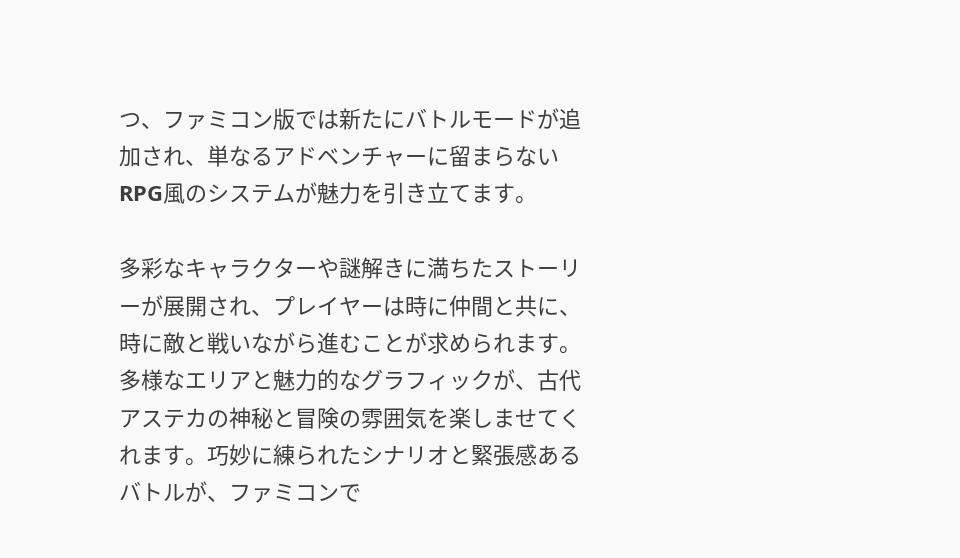つ、ファミコン版では新たにバトルモードが追加され、単なるアドベンチャーに留まらないRPG風のシステムが魅力を引き立てます。

多彩なキャラクターや謎解きに満ちたストーリーが展開され、プレイヤーは時に仲間と共に、時に敵と戦いながら進むことが求められます。多様なエリアと魅力的なグラフィックが、古代アステカの神秘と冒険の雰囲気を楽しませてくれます。巧妙に練られたシナリオと緊張感あるバトルが、ファミコンで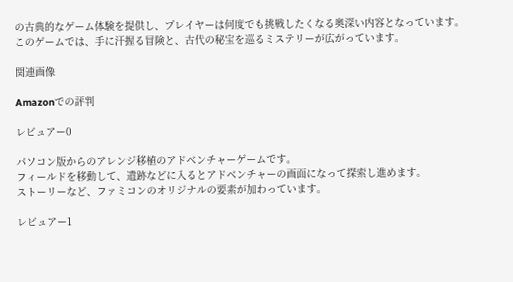の古典的なゲーム体験を提供し、プレイヤーは何度でも挑戦したくなる奥深い内容となっています。このゲームでは、手に汗握る冒険と、古代の秘宝を巡るミステリーが広がっています。

関連画像

Amazonでの評判

レビュアー0

パソコン版からのアレンジ移植のアドベンチャーゲームです。
フィールドを移動して、遺跡などに入るとアドベンチャーの画面になって探索し進めます。
ストーリーなど、ファミコンのオリジナルの要素が加わっています。

レビュアー1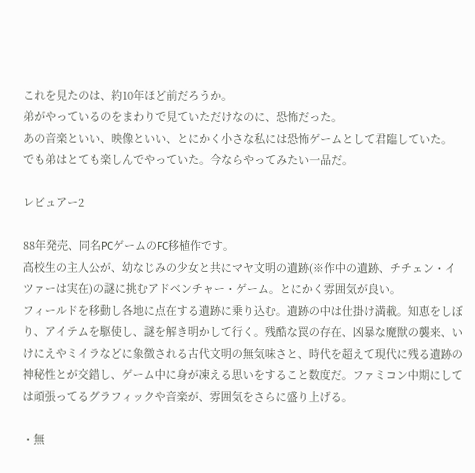これを見たのは、約10年ほど前だろうか。
弟がやっているのをまわりで見ていただけなのに、恐怖だった。
あの音楽といい、映像といい、とにかく小さな私には恐怖ゲームとして君臨していた。
でも弟はとても楽しんでやっていた。今ならやってみたい一品だ。

レビュアー2

88年発売、同名PCゲームのFC移植作です。
高校生の主人公が、幼なじみの少女と共にマヤ文明の遺跡(※作中の遺跡、チチェン・イツァーは実在)の謎に挑むアドベンチャー・ゲーム。とにかく雰囲気が良い。
フィールドを移動し各地に点在する遺跡に乗り込む。遺跡の中は仕掛け満載。知恵をしぼり、アイテムを駆使し、謎を解き明かして行く。残酷な罠の存在、凶暴な魔獣の襲来、いけにえやミイラなどに象徴される古代文明の無気味さと、時代を超えて現代に残る遺跡の神秘性とが交錯し、ゲーム中に身が凍える思いをすること数度だ。ファミコン中期にしては頑張ってるグラフィックや音楽が、雰囲気をさらに盛り上げる。

・無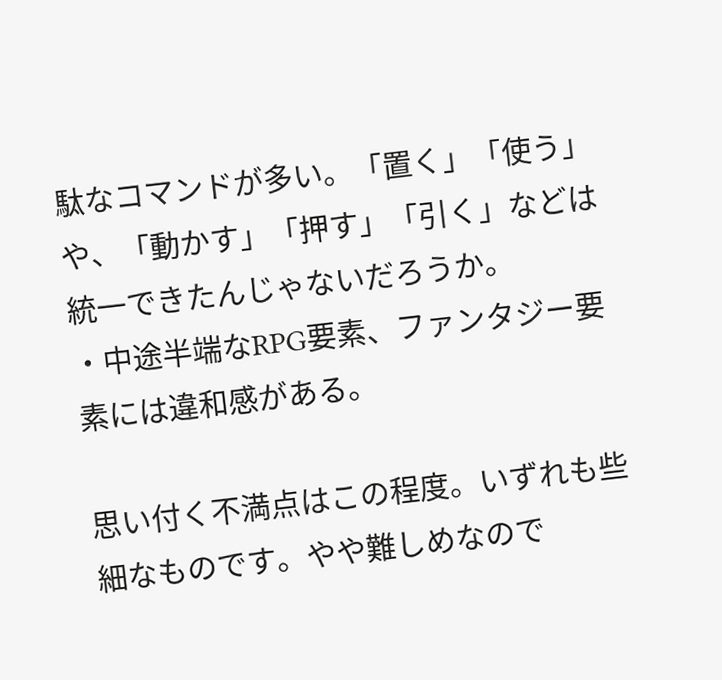駄なコマンドが多い。「置く」「使う」や、「動かす」「押す」「引く」などは統一できたんじゃないだろうか。
・中途半端なRPG要素、ファンタジー要素には違和感がある。

思い付く不満点はこの程度。いずれも些細なものです。やや難しめなので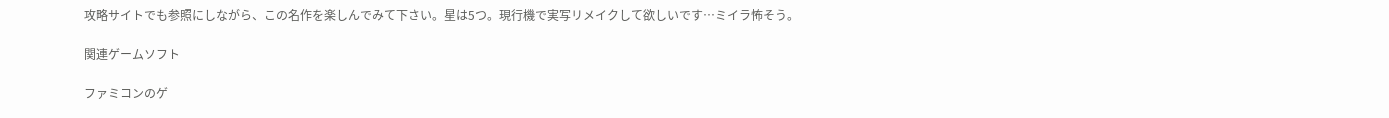攻略サイトでも参照にしながら、この名作を楽しんでみて下さい。星は5つ。現行機で実写リメイクして欲しいです…ミイラ怖そう。

関連ゲームソフト

ファミコンのゲ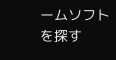ームソフトを探す